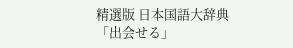精選版 日本国語大辞典 「出会せる」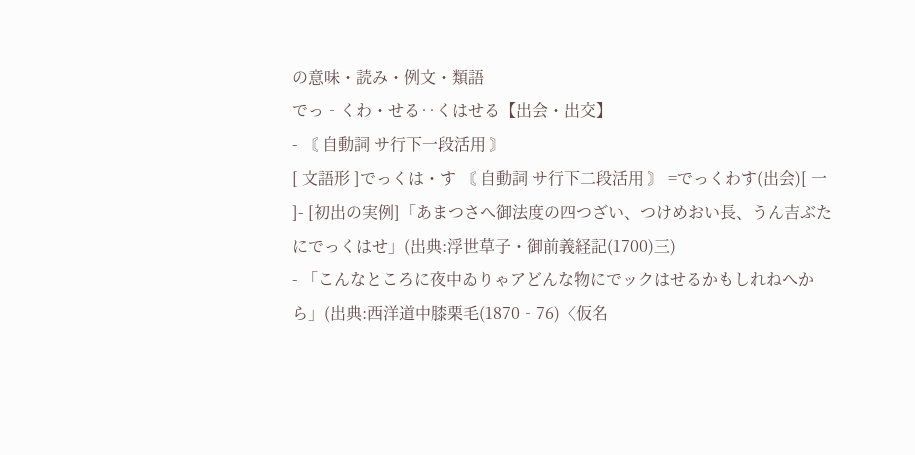の意味・読み・例文・類語
でっ‐くわ・せる‥くはせる【出会・出交】
- 〘 自動詞 サ行下一段活用 〙
[ 文語形 ]でっくは・す 〘 自動詞 サ行下二段活用 〙 =でっくわす(出会)[ 一 ]- [初出の実例]「あまつさへ御法度の四つざい、つけめおい長、うん吉ぶたにでっくはせ」(出典:浮世草子・御前義経記(1700)三)
- 「こんなところに夜中ゐりゃアどんな物にでックはせるかもしれねへから」(出典:西洋道中膝栗毛(1870‐76)〈仮名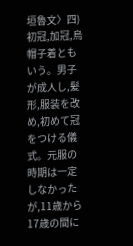垣魯文〉四)
初冠,加冠,烏帽子着ともいう。男子が成人し,髪形,服装を改め,初めて冠をつける儀式。元服の時期は一定しなかったが,11歳から 17歳の間に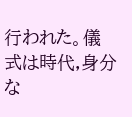行われた。儀式は時代,身分な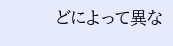どによって異な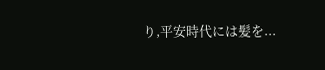り,平安時代には髪を...